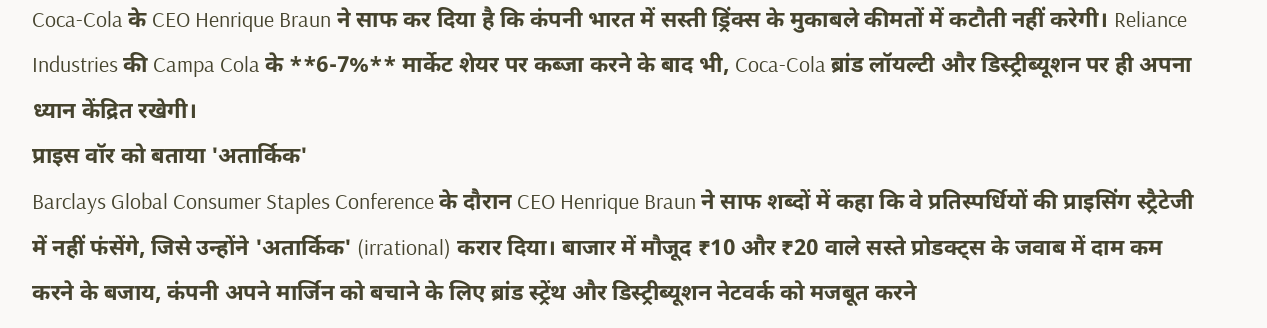Coca-Cola के CEO Henrique Braun ने साफ कर दिया है कि कंपनी भारत में सस्ती ड्रिंक्स के मुकाबले कीमतों में कटौती नहीं करेगी। Reliance Industries की Campa Cola के **6-7%** मार्केट शेयर पर कब्जा करने के बाद भी, Coca-Cola ब्रांड लॉयल्टी और डिस्ट्रीब्यूशन पर ही अपना ध्यान केंद्रित रखेगी।
प्राइस वॉर को बताया 'अतार्किक'
Barclays Global Consumer Staples Conference के दौरान CEO Henrique Braun ने साफ शब्दों में कहा कि वे प्रतिस्पर्धियों की प्राइसिंग स्ट्रैटेजी में नहीं फंसेंगे, जिसे उन्होंने 'अतार्किक' (irrational) करार दिया। बाजार में मौजूद ₹10 और ₹20 वाले सस्ते प्रोडक्ट्स के जवाब में दाम कम करने के बजाय, कंपनी अपने मार्जिन को बचाने के लिए ब्रांड स्ट्रेंथ और डिस्ट्रीब्यूशन नेटवर्क को मजबूत करने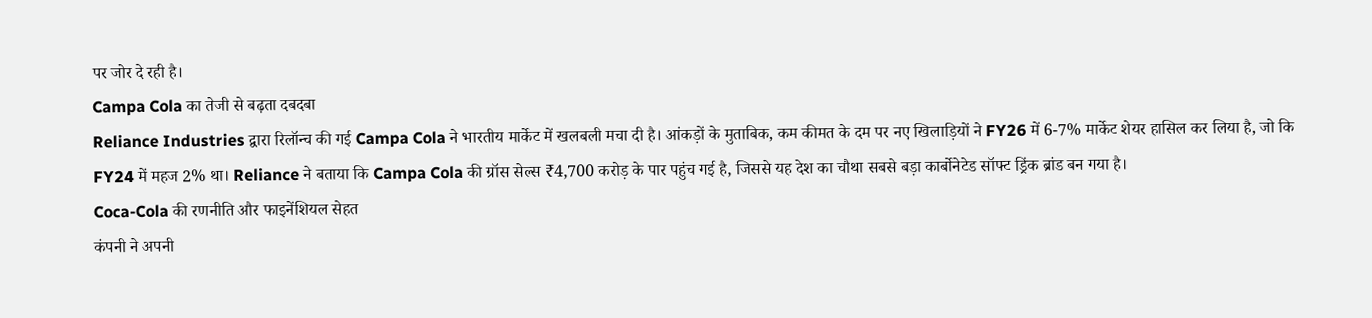पर जोर दे रही है।
Campa Cola का तेजी से बढ़ता दबदबा
Reliance Industries द्वारा रिलॉन्च की गई Campa Cola ने भारतीय मार्केट में खलबली मचा दी है। आंकड़ों के मुताबिक, कम कीमत के दम पर नए खिलाड़ियों ने FY26 में 6-7% मार्केट शेयर हासिल कर लिया है, जो कि FY24 में महज 2% था। Reliance ने बताया कि Campa Cola की ग्रॉस सेल्स ₹4,700 करोड़ के पार पहुंच गई है, जिससे यह देश का चौथा सबसे बड़ा कार्बोनेटेड सॉफ्ट ड्रिंक ब्रांड बन गया है।
Coca-Cola की रणनीति और फाइनेंशियल सेहत
कंपनी ने अपनी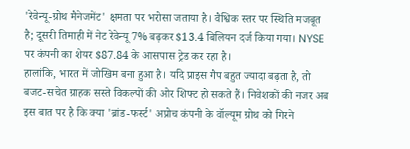'रेवेन्यू-ग्रोथ मैनेजमेंट' क्षमता पर भरोसा जताया है। वैश्विक स्तर पर स्थिति मजबूत है; दूसरी तिमाही में नेट रेवेन्यू 7% बढ़कर $13.4 बिलियन दर्ज किया गया। NYSE पर कंपनी का शेयर $87.84 के आसपास ट्रेड कर रहा है।
हालांकि, भारत में जोखिम बना हुआ है। यदि प्राइस गैप बहुत ज्यादा बढ़ता है, तो बजट-सचेत ग्राहक सस्ते विकल्पों की ओर शिफ्ट हो सकते हैं। निवेशकों की नजर अब इस बात पर है कि क्या 'ब्रांड-फर्स्ट' अप्रोच कंपनी के वॉल्यूम ग्रोथ को गिरने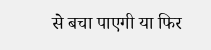से बचा पाएगी या फिर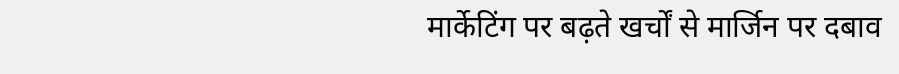मार्केटिंग पर बढ़ते खर्चों से मार्जिन पर दबाव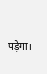पड़ेगा।